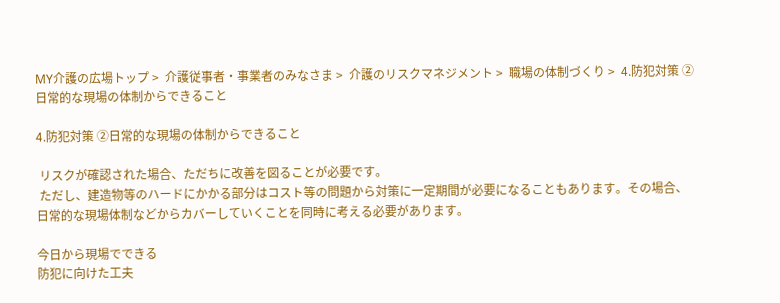MY介護の広場トップ >  介護従事者・事業者のみなさま >  介護のリスクマネジメント >  職場の体制づくり >  4.防犯対策 ②日常的な現場の体制からできること

4.防犯対策 ②日常的な現場の体制からできること

 リスクが確認された場合、ただちに改善を図ることが必要です。
 ただし、建造物等のハードにかかる部分はコスト等の問題から対策に一定期間が必要になることもあります。その場合、日常的な現場体制などからカバーしていくことを同時に考える必要があります。

今日から現場でできる
防犯に向けた工夫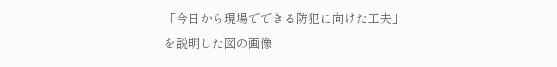「今日から現場でできる防犯に向けた工夫」を説明した図の画像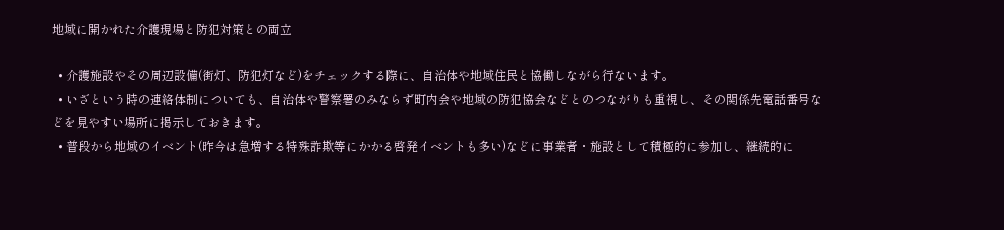地域に開かれた介護現場と防犯対策との両立

  • 介護施設やその周辺設備(街灯、防犯灯など)をチェックする際に、自治体や地域住民と協働しながら行ないます。
  • いざという時の連絡体制についても、自治体や警察署のみならず町内会や地域の防犯協会などとのつながりも重視し、その関係先電話番号などを見やすい場所に掲示しておきます。
  • 普段から地域のイベント(昨今は急増する特殊詐欺等にかかる啓発イベントも多い)などに事業者・施設として積極的に参加し、継続的に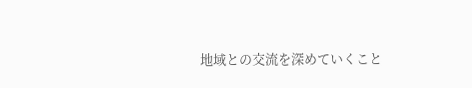地域との交流を深めていくこと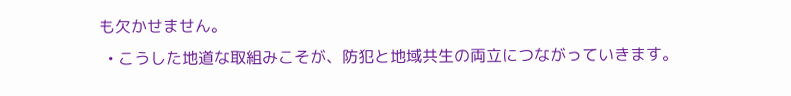も欠かせません。
  • こうした地道な取組みこそが、防犯と地域共生の両立につながっていきます。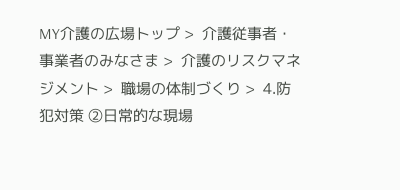MY介護の広場トップ >  介護従事者・事業者のみなさま >  介護のリスクマネジメント >  職場の体制づくり >  4.防犯対策 ②日常的な現場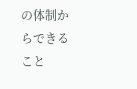の体制からできること